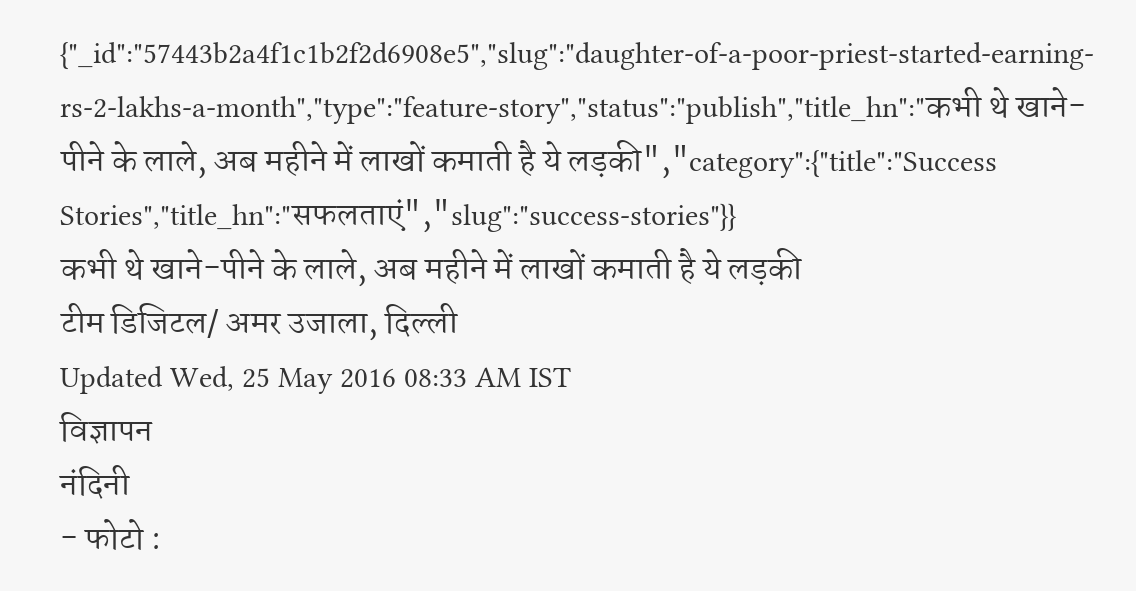{"_id":"57443b2a4f1c1b2f2d6908e5","slug":"daughter-of-a-poor-priest-started-earning-rs-2-lakhs-a-month","type":"feature-story","status":"publish","title_hn":"कभी थे खाने-पीने के लाले, अब महीने में लाखों कमाती है ये लड़की","category":{"title":"Success Stories","title_hn":"सफलताएं","slug":"success-stories"}}
कभी थे खाने-पीने के लाले, अब महीने में लाखों कमाती है ये लड़की
टीम डिजिटल/ अमर उजाला, दिल्ली
Updated Wed, 25 May 2016 08:33 AM IST
विज्ञापन
नंदिनी
- फोटो :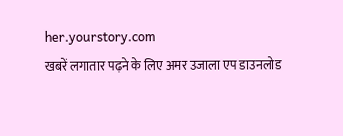her.yourstory.com
खबरें लगातार पढ़ने के लिए अमर उजाला एप डाउनलोड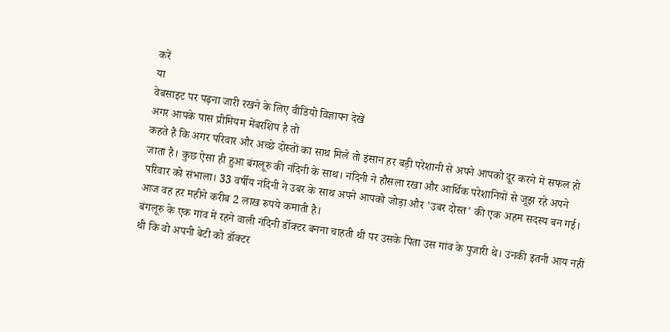करें
या
वेबसाइट पर पढ़ना जारी रखने के लिए वीडियो विज्ञापन देखें
अगर आपके पास प्रीमियम मेंबरशिप है तो
कहते हैं कि अगर परिवार और अच्छे दोस्तों का साथ मिले तो इंसान हर बड़ी परेशानी से अपने आपको दूर करने में सफल हो जाता है। कुछ ऐसा ही हुआ बंगलूरु की नंदिनी के साथ। नंदिनी ने हौसला रखा और आर्थिक परेशानियों से जूझ रहे अपने परिवार को संभाला। 33 वर्षीय नंदिनी ने उबर के साथ अपने आपको जोड़ा और 'उबर दोस्त' की एक अहम सदस्य बन गई। आज वह हर महीने करीब 2 लाख रुपये कमाती है।
बंगलूरु के एक गांव में रहने वाली नंदिनी डॉक्टर बनना चाहती थी पर उसके पिता उस गांव के पुजारी थे। उनकी इतनी आय नहीं थी कि वो अपनी बेटी को डॉक्टर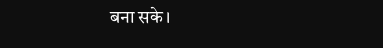बना सके।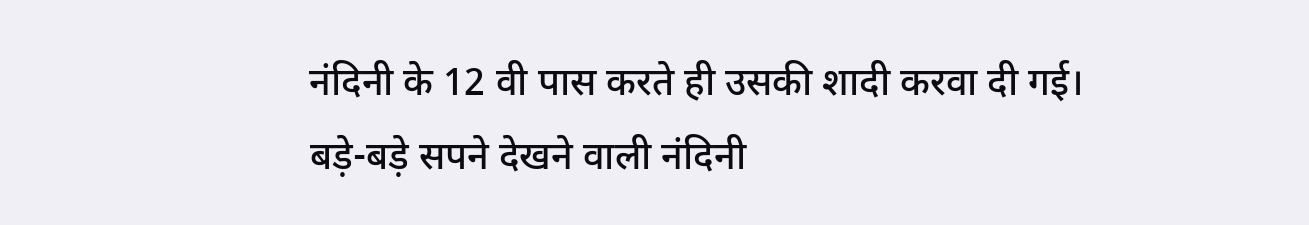नंदिनी के 12 वी पास करते ही उसकी शादी करवा दी गई। बड़े-बड़े सपने देखने वाली नंदिनी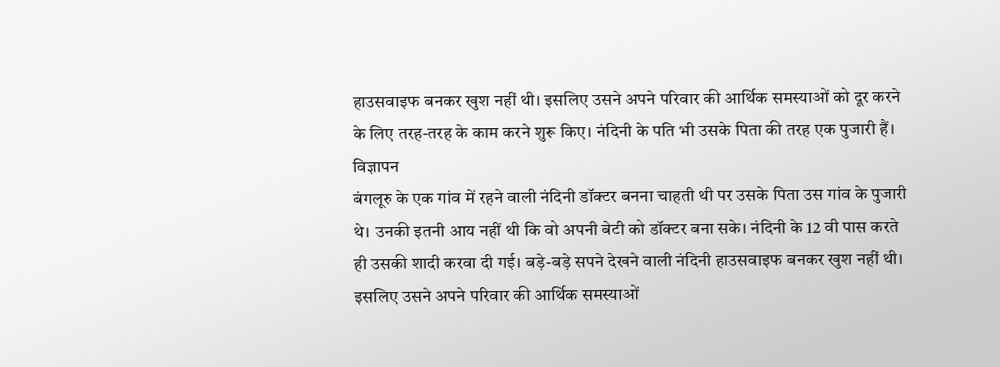हाउसवाइफ बनकर खुश नहीं थी। इसलिए उसने अपने परिवार की आर्थिक समस्याओं को दूर करने के लिए तरह-तरह के काम करने शुरू किए। नंदिनी के पति भी उसके पिता की तरह एक पुजारी हैं।
विज्ञापन
बंगलूरु के एक गांव में रहने वाली नंदिनी डॉक्टर बनना चाहती थी पर उसके पिता उस गांव के पुजारी थे। उनकी इतनी आय नहीं थी कि वो अपनी बेटी को डॉक्टर बना सके। नंदिनी के 12 वी पास करते ही उसकी शादी करवा दी गई। बड़े-बड़े सपने देखने वाली नंदिनी हाउसवाइफ बनकर खुश नहीं थी। इसलिए उसने अपने परिवार की आर्थिक समस्याओं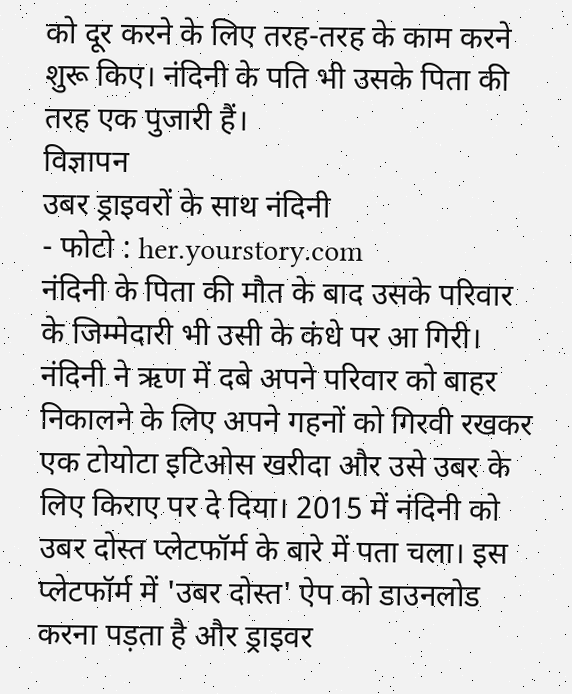को दूर करने के लिए तरह-तरह के काम करने शुरू किए। नंदिनी के पति भी उसके पिता की तरह एक पुजारी हैं।
विज्ञापन
उबर ड्राइवरों के साथ नंदिनी
- फोटो : her.yourstory.com
नंदिनी के पिता की मौत के बाद उसके परिवार के जिम्मेदारी भी उसी के कंधे पर आ गिरी। नंदिनी ने ऋण में दबे अपने परिवार को बाहर निकालने के लिए अपने गहनों को गिरवी रखकर एक टोयोटा इटिओस खरीदा और उसे उबर के लिए किराए पर दे दिया। 2015 में नंदिनी को उबर दोस्त प्लेटफॉर्म के बारे में पता चला। इस प्लेटफॉर्म में 'उबर दोस्त' ऐप को डाउनलोड करना पड़ता है और ड्राइवर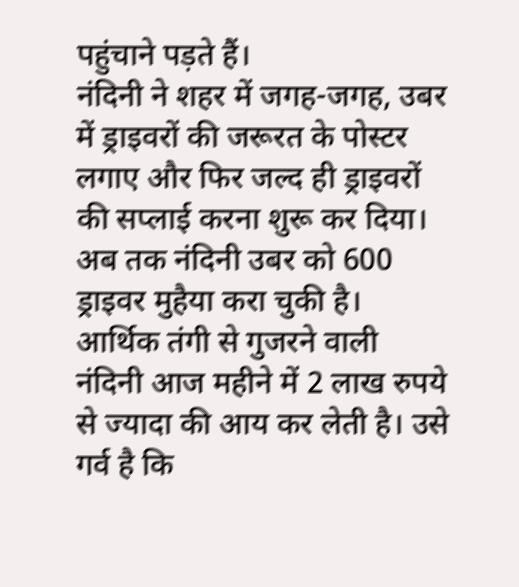पहुंचाने पड़ते हैं।
नंदिनी ने शहर में जगह-जगह, उबर में ड्राइवरों की जरूरत के पोस्टर लगाए और फिर जल्द ही ड्राइवरों की सप्लाई करना शुरू कर दिया। अब तक नंदिनी उबर को 600 ड्राइवर मुहैया करा चुकी है। आर्थिक तंगी से गुजरने वाली नंदिनी आज महीने में 2 लाख रुपये से ज्यादा की आय कर लेती है। उसे गर्व है कि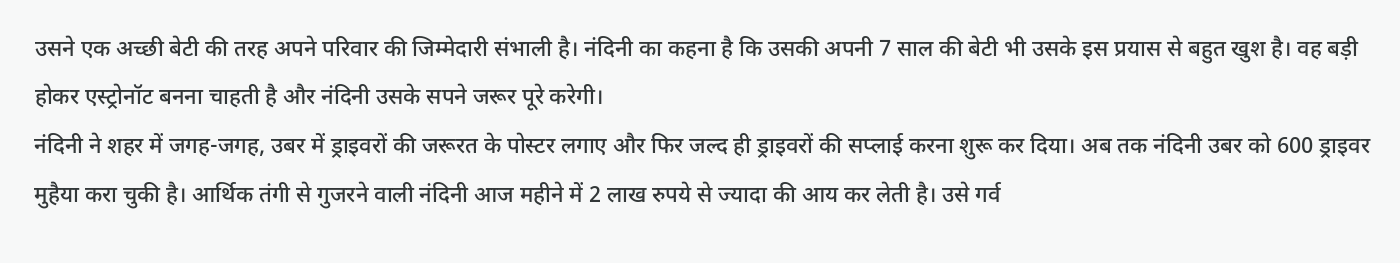उसने एक अच्छी बेटी की तरह अपने परिवार की जिम्मेदारी संभाली है। नंदिनी का कहना है कि उसकी अपनी 7 साल की बेटी भी उसके इस प्रयास से बहुत खुश है। वह बड़ी होकर एस्ट्रोनॉट बनना चाहती है और नंदिनी उसके सपने जरूर पूरे करेगी।
नंदिनी ने शहर में जगह-जगह, उबर में ड्राइवरों की जरूरत के पोस्टर लगाए और फिर जल्द ही ड्राइवरों की सप्लाई करना शुरू कर दिया। अब तक नंदिनी उबर को 600 ड्राइवर मुहैया करा चुकी है। आर्थिक तंगी से गुजरने वाली नंदिनी आज महीने में 2 लाख रुपये से ज्यादा की आय कर लेती है। उसे गर्व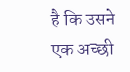है कि उसने एक अच्छी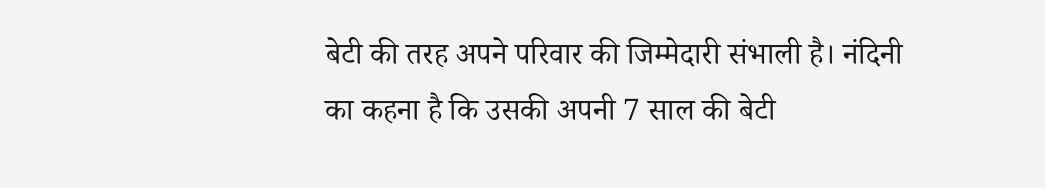बेटी की तरह अपने परिवार की जिम्मेदारी संभाली है। नंदिनी का कहना है कि उसकी अपनी 7 साल की बेटी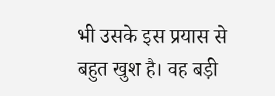भी उसके इस प्रयास से बहुत खुश है। वह बड़ी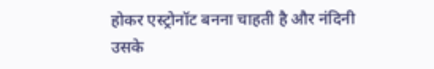होकर एस्ट्रोनॉट बनना चाहती है और नंदिनी उसके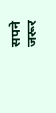सपने जरूर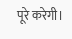पूरे करेगी।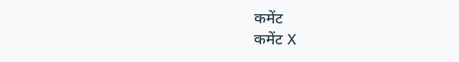कमेंट
कमेंट X